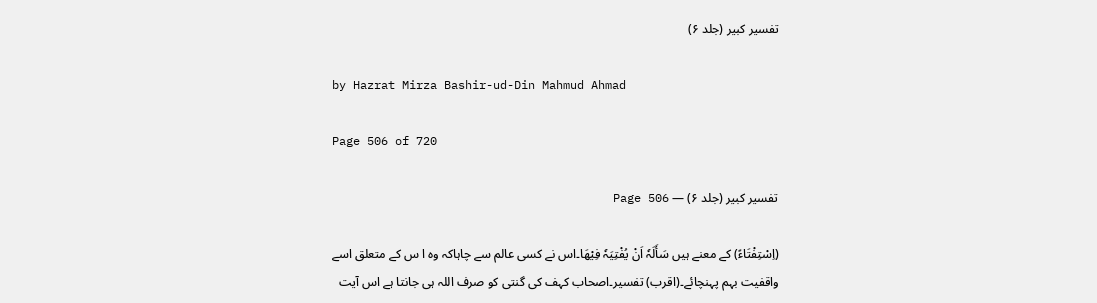تفسیر کبیر (جلد ۶)

by Hazrat Mirza Bashir-ud-Din Mahmud Ahmad

Page 506 of 720

تفسیر کبیر (جلد ۶) — Page 506

(اِسْتِفْتَاءً) کے معنے ہیں سَأَلَہٗ اَنْ یُفْتِیَہٗ فِیْھَا۔اس نے کسی عالم سے چاہاکہ وہ ا س کے متعلق اسے واقفیت بہم پہنچائے۔(اقرب) تفسیر۔اصحاب کہف کی گنتی کو صرف اللہ ہی جانتا ہے اس آیت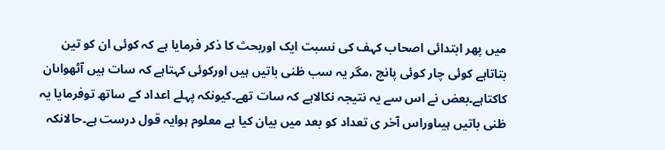میں پھر ابتدائی اصحاب کہف کی نسبت ایک اوربحث کا ذکر فرمایا ہے کہ کوئی ان کو تین بتاتاہے کوئی چار کوئی پانچ ،مگر یہ سب ظنی باتیں ہیں اورکوئی کہتاہے کہ سات ہیں آٹھواںان کاکتاہے۔بعض نے اس سے یہ نتیجہ نکالاہے کہ سات تھے۔کیونکہ پہلے اعداد کے ساتھ توفرمایا یہ ظنی باتیں ہیںاوراس آخر ی تعداد کو بعد میں بیان کیا ہے معلوم ہوایہ قول درست ہے۔حالانکہ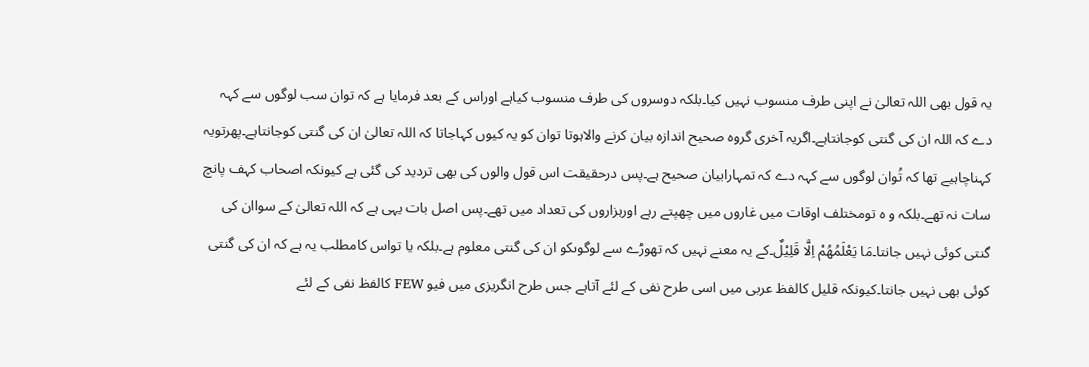یہ قول بھی اللہ تعالیٰ نے اپنی طرف منسوب نہیں کیا۔بلکہ دوسروں کی طرف منسوب کیاہے اوراس کے بعد فرمایا ہے کہ توان سب لوگوں سے کہہ دے کہ اللہ ان کی گنتی کوجانتاہے۔اگریہ آخری گروہ صحیح اندازہ بیان کرنے والاہوتا توان کو یہ کیوں کہاجاتا کہ اللہ تعالیٰ ان کی گنتی کوجانتاہے۔پھرتویہ کہناچاہیے تھا کہ تُوان لوگوں سے کہہ دے کہ تمہارابیان صحیح ہے۔پس درحقیقت اس قول والوں کی بھی تردید کی گئی ہے کیونکہ اصحاب کہف پانچ سات نہ تھے۔بلکہ و ہ تومختلف اوقات میں غاروں میں چھپتے رہے اورہزاروں کی تعداد میں تھے۔پس اصل بات یہی ہے کہ اللہ تعالیٰ کے سواان کی گنتی کوئی نہیں جانتا۔مَا يَعْلَمُهُمْ اِلَّا قَلِيْلٌ۔کے یہ معنے نہیں کہ تھوڑے سے لوگوںکو ان کی گنتی معلوم ہے۔بلکہ یا تواس کامطلب یہ ہے کہ ان کی گنتی کوئی بھی نہیں جانتا۔کیونکہ قلیل کالفظ عربی میں اسی طرح نفی کے لئے آتاہے جس طرح انگریزی میں فیو FEW کالفظ نفی کے لئے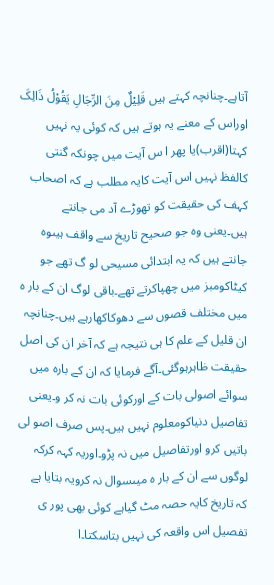آتاہے۔چنانچہ کہتے ہیں قَلِیْلٌ مِنَ الرِّجَالِ یَقُوْلُ ذَالِکَ اوراس کے معنے یہ ہوتے ہیں کہ کوئی یہ نہیں کہتا(اقرب)یا پھر ا س آیت میں چونکہ گنتی کالفظ نہیں اس آیت کایہ مطلب ہے کہ اصحاب کہف کی حقیقت کو تھوڑے آد می جانتے ہیں۔یعنی وہ جو صحیح تاریخ سے واقف ہیںوہ جانتے ہیں کہ یہ ابتدائی مسیحی لو گ تھے جو کیٹاکومبز میں چھپاکرتے تھے۔باقی لوگ ان کے بار ہ میں مختلف قصوں سے دھوکاکھارہے ہیں۔چنانچہ ان قلیل کے علم کا ہی نتیجہ ہے کہ آخر ان کی اصل حقیقت ظاہرہوگئی۔آگے فرمایا کہ ان کے بارہ میں سوائے اصولی بات کے اورکوئی بات نہ کر و۔یعنی تفاصیل دنیاکومعلوم نہیں ہیں۔پس صرف اصو لی باتیں کرو اورتفاصیل میں نہ پڑو۔اوریہ کہہ کرکہ لوگوں سے ان کے بار ہ میںسوال نہ کرویہ بتایا ہے کہ تاریخ کایہ حصہ مٹ گیاہے کوئی بھی پور ی تفصیل اس واقعہ کی نہیں بتاسکتا۔ا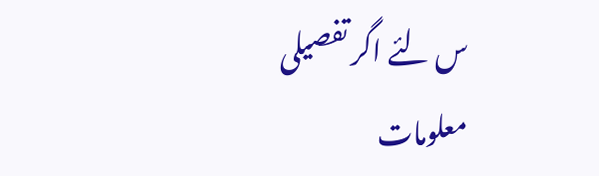س لئے اگر تفصیلی معلومات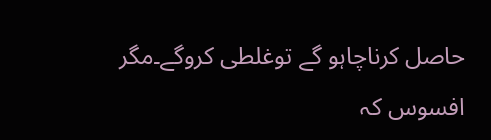حاصل کرناچاہو گے توغلطی کروگے۔مگر افسوس کہ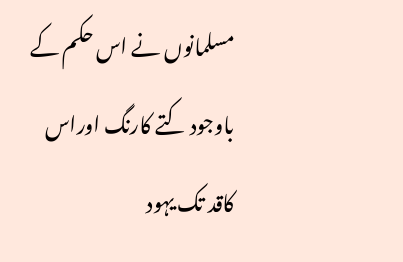مسلمانوں نے اس حکم کے باوجود کتے کارنگ اوراس کاقد تک یہود